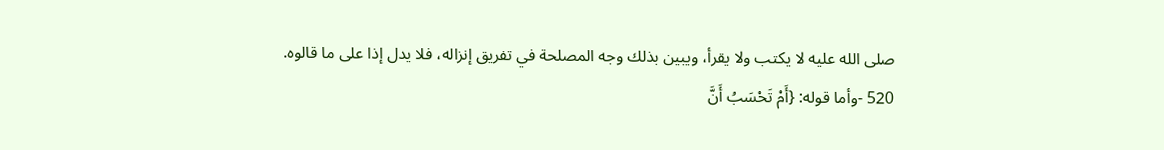صلى الله عليه لا يكتب ولا يقرأ، ويبين بذلك وجه المصلحة في تفريق إنزاله، فلا يدل إذا على ما قالوه.
520 -وأما قوله: {أَمْ تَحْسَبُ أَنَّ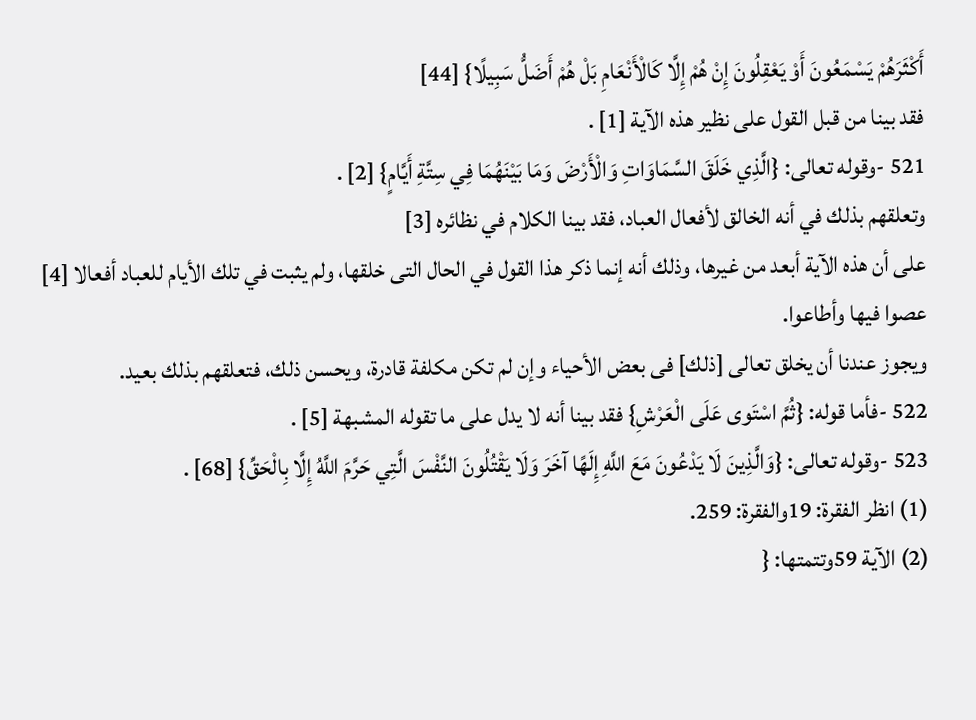أَكْثَرَهُمْ يَسْمَعُونَ أَوْ يَعْقِلُونَ إِنْ هُمْ إِلَّا كَالْأَنْعَامِ بَلْ هُمْ أَضَلُّ سَبِيلًا} [44]
فقد بينا من قبل القول على نظير هذه الآية [1] .
521 -وقوله تعالى: {الَّذِي خَلَقَ السَّمَاوَاتِ وَالْأَرْضَ وَمَا بَيْنَهُمَا فِي سِتَّةِ أَيَّامٍ} [2] .
وتعلقهم بذلك في أنه الخالق لأفعال العباد، فقد بينا الكلام في نظائره [3]
على أن هذه الآية أبعد من غيرها، وذلك أنه إنما ذكر هذا القول في الحال التى خلقها، ولم يثبت في تلك الأيام للعباد أفعالا [4] عصوا فيها وأطاعوا.
ويجوز عندنا أن يخلق تعالى [ذلك] فى بعض الأحياء وإن لم تكن مكلفة قادرة، ويحسن ذلك، فتعلقهم بذلك بعيد.
522 -فأما قوله: {ثُمَّ اسْتَوى عَلَى الْعَرْشِ} فقد بينا أنه لا يدل على ما تقوله المشبهة [5] .
523 -وقوله تعالى: {وَالَّذِينَ لَا يَدْعُونَ مَعَ اللَّهِ إِلَهًا آخَرَ وَلَا يَقْتُلُونَ النَّفْسَ الَّتِي حَرَّمَ اللَّهُ إِلَّا بِالْحَقِّ} [68] .
(1) انظر الفقرة: 19والفقرة: 259.
(2) الآية 59وتتمتها: {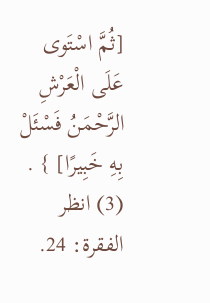[ثُمَّ اسْتَوى عَلَى الْعَرْشِ الرَّحْمَنُ فَسْئَلْ بِهِ خَبِيرًا] } .
(3) انظر الفقرة: 24.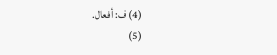(4) ف: أفعال.
(5)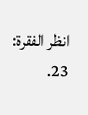انظر الفقرة: 23.